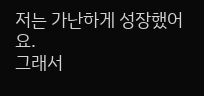저는 가난하게 성장했어요.
그래서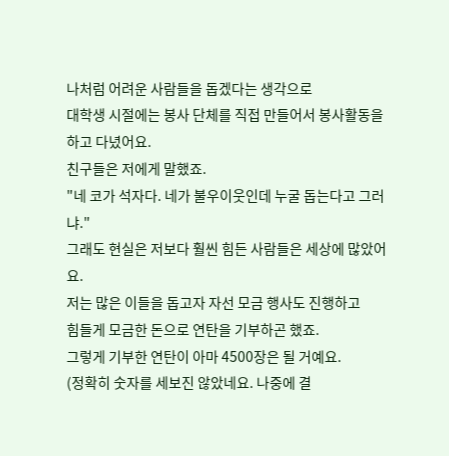나처럼 어려운 사람들을 돕겠다는 생각으로
대학생 시절에는 봉사 단체를 직접 만들어서 봉사활동을 하고 다녔어요.
친구들은 저에게 말했죠.
"네 코가 석자다. 네가 불우이웃인데 누굴 돕는다고 그러냐."
그래도 현실은 저보다 훨씬 힘든 사람들은 세상에 많았어요.
저는 많은 이들을 돕고자 자선 모금 행사도 진행하고
힘들게 모금한 돈으로 연탄을 기부하곤 했죠.
그렇게 기부한 연탄이 아마 4500장은 될 거예요.
(정확히 숫자를 세보진 않았네요. 나중에 결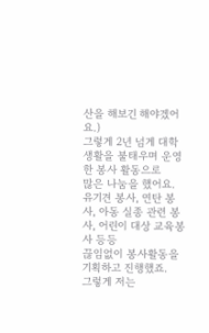산을 해보긴 해야겠어요.)
그렇게 2년 넘게 대학 생활을 불태우며 운영한 봉사 활동으로
많은 나눔을 했어요.
유기견 봉사, 연탄 봉사, 아동 실종 관련 봉사, 어린이 대상 교육봉사 등등
끊임없이 봉사활동을 기획하고 진행했죠.
그렇게 저는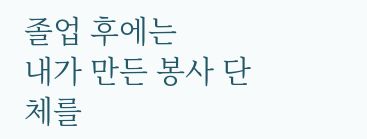졸업 후에는
내가 만든 봉사 단체를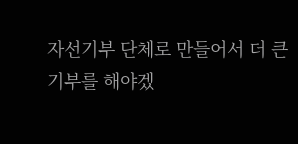자선기부 단체로 만들어서 더 큰 기부를 해야겠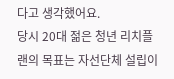다고 생각했어요.
당시 20대 젊은 청년 리치플랜의 목표는 자선단체 설립이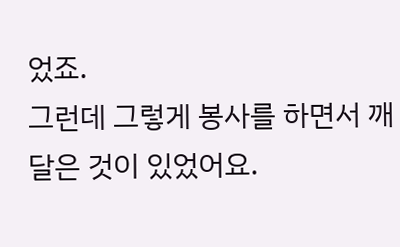었죠.
그런데 그렇게 봉사를 하면서 깨달은 것이 있었어요.